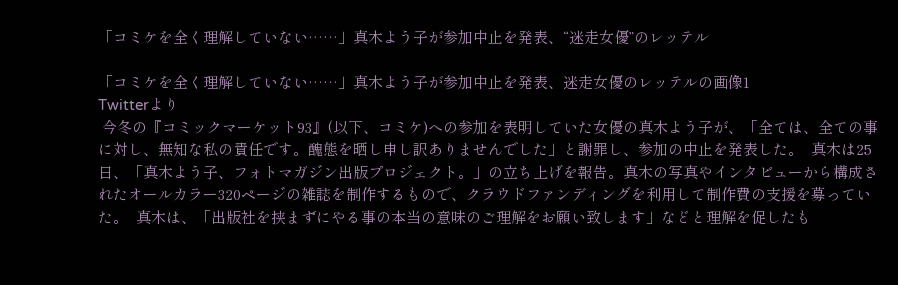「コミケを全く理解していない……」真木よう子が参加中止を発表、“迷走女優”のレッテル

「コミケを全く理解していない……」真木よう子が参加中止を発表、迷走女優のレッテルの画像1
Twitterより
 今冬の『コミックマーケット93』(以下、コミケ)への参加を表明していた女優の真木よう子が、「全ては、全ての事に対し、無知な私の責任です。醜態を晒し申し訳ありませんでした」と謝罪し、参加の中止を発表した。  真木は25日、「真木よう子、フォトマガジン出版プロジェクト。」の立ち上げを報告。真木の写真やインタビューから構成されたオールカラー320ページの雑誌を制作するもので、クラウドファンディングを利用して制作費の支援を募っていた。  真木は、「出版社を挟まずにやる事の本当の意味のご理解をお願い致します」などと理解を促したも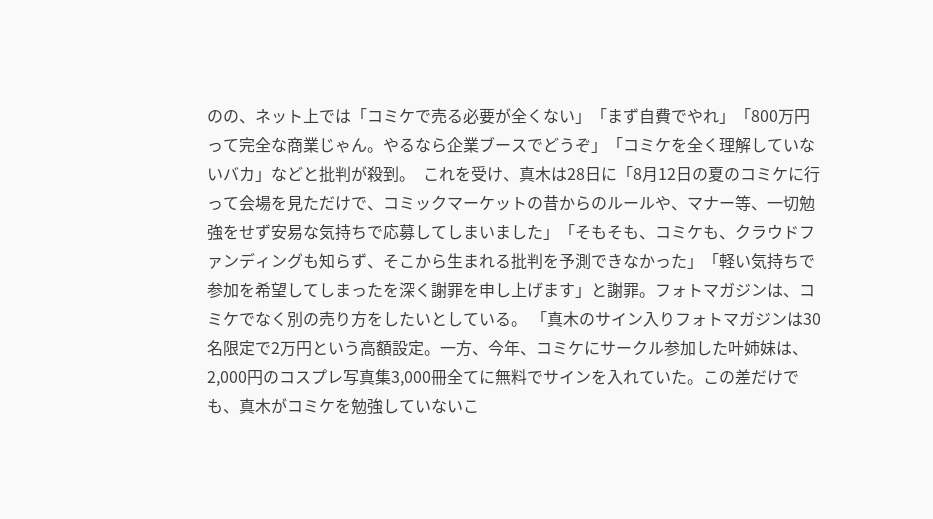のの、ネット上では「コミケで売る必要が全くない」「まず自費でやれ」「800万円って完全な商業じゃん。やるなら企業ブースでどうぞ」「コミケを全く理解していないバカ」などと批判が殺到。  これを受け、真木は28日に「8月12日の夏のコミケに行って会場を見ただけで、コミックマーケットの昔からのルールや、マナー等、一切勉強をせず安易な気持ちで応募してしまいました」「そもそも、コミケも、クラウドファンディングも知らず、そこから生まれる批判を予測できなかった」「軽い気持ちで参加を希望してしまったを深く謝罪を申し上げます」と謝罪。フォトマガジンは、コミケでなく別の売り方をしたいとしている。 「真木のサイン入りフォトマガジンは30名限定で2万円という高額設定。一方、今年、コミケにサークル参加した叶姉妹は、2,000円のコスプレ写真集3,000冊全てに無料でサインを入れていた。この差だけでも、真木がコミケを勉強していないこ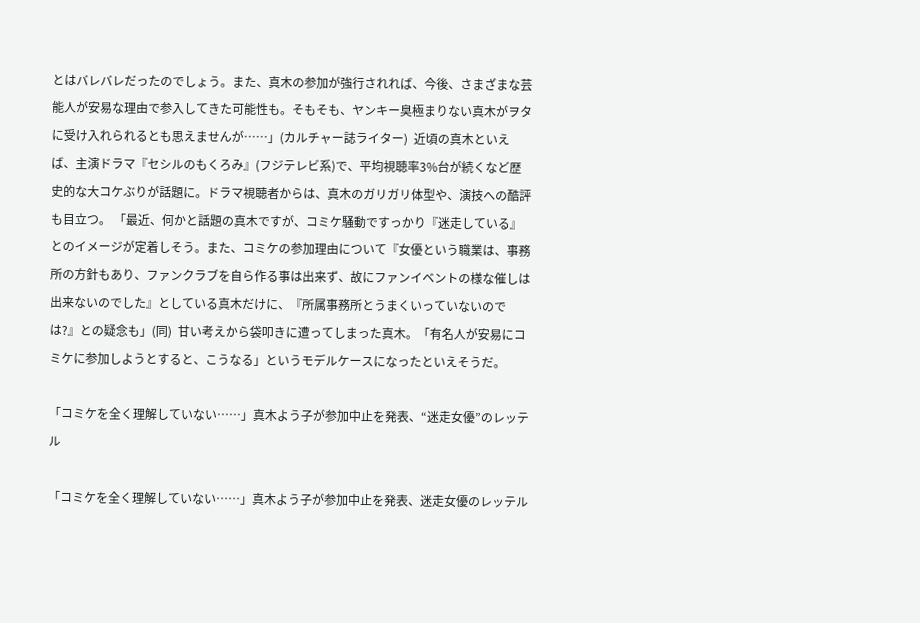とはバレバレだったのでしょう。また、真木の参加が強行されれば、今後、さまざまな芸能人が安易な理由で参入してきた可能性も。そもそも、ヤンキー臭極まりない真木がヲタに受け入れられるとも思えませんが……」(カルチャー誌ライター)  近頃の真木といえば、主演ドラマ『セシルのもくろみ』(フジテレビ系)で、平均視聴率3%台が続くなど歴史的な大コケぶりが話題に。ドラマ視聴者からは、真木のガリガリ体型や、演技への酷評も目立つ。 「最近、何かと話題の真木ですが、コミケ騒動ですっかり『迷走している』とのイメージが定着しそう。また、コミケの参加理由について『女優という職業は、事務所の方針もあり、ファンクラブを自ら作る事は出来ず、故にファンイベントの様な催しは出来ないのでした』としている真木だけに、『所属事務所とうまくいっていないのでは?』との疑念も」(同)  甘い考えから袋叩きに遭ってしまった真木。「有名人が安易にコミケに参加しようとすると、こうなる」というモデルケースになったといえそうだ。

「コミケを全く理解していない……」真木よう子が参加中止を発表、“迷走女優”のレッテル

「コミケを全く理解していない……」真木よう子が参加中止を発表、迷走女優のレッテル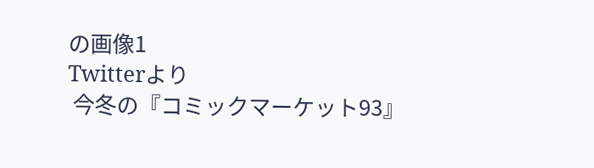の画像1
Twitterより
 今冬の『コミックマーケット93』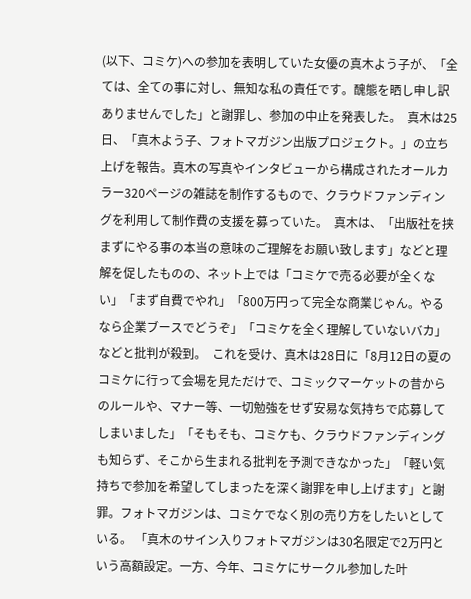(以下、コミケ)への参加を表明していた女優の真木よう子が、「全ては、全ての事に対し、無知な私の責任です。醜態を晒し申し訳ありませんでした」と謝罪し、参加の中止を発表した。  真木は25日、「真木よう子、フォトマガジン出版プロジェクト。」の立ち上げを報告。真木の写真やインタビューから構成されたオールカラー320ページの雑誌を制作するもので、クラウドファンディングを利用して制作費の支援を募っていた。  真木は、「出版社を挟まずにやる事の本当の意味のご理解をお願い致します」などと理解を促したものの、ネット上では「コミケで売る必要が全くない」「まず自費でやれ」「800万円って完全な商業じゃん。やるなら企業ブースでどうぞ」「コミケを全く理解していないバカ」などと批判が殺到。  これを受け、真木は28日に「8月12日の夏のコミケに行って会場を見ただけで、コミックマーケットの昔からのルールや、マナー等、一切勉強をせず安易な気持ちで応募してしまいました」「そもそも、コミケも、クラウドファンディングも知らず、そこから生まれる批判を予測できなかった」「軽い気持ちで参加を希望してしまったを深く謝罪を申し上げます」と謝罪。フォトマガジンは、コミケでなく別の売り方をしたいとしている。 「真木のサイン入りフォトマガジンは30名限定で2万円という高額設定。一方、今年、コミケにサークル参加した叶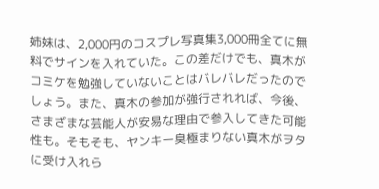姉妹は、2,000円のコスプレ写真集3,000冊全てに無料でサインを入れていた。この差だけでも、真木がコミケを勉強していないことはバレバレだったのでしょう。また、真木の参加が強行されれば、今後、さまざまな芸能人が安易な理由で参入してきた可能性も。そもそも、ヤンキー臭極まりない真木がヲタに受け入れら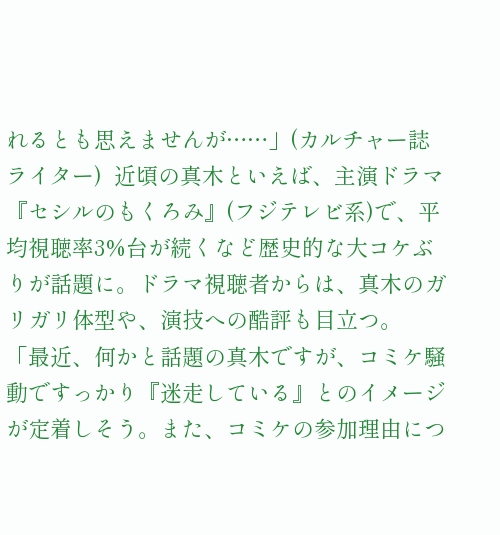れるとも思えませんが……」(カルチャー誌ライター)  近頃の真木といえば、主演ドラマ『セシルのもくろみ』(フジテレビ系)で、平均視聴率3%台が続くなど歴史的な大コケぶりが話題に。ドラマ視聴者からは、真木のガリガリ体型や、演技への酷評も目立つ。 「最近、何かと話題の真木ですが、コミケ騒動ですっかり『迷走している』とのイメージが定着しそう。また、コミケの参加理由につ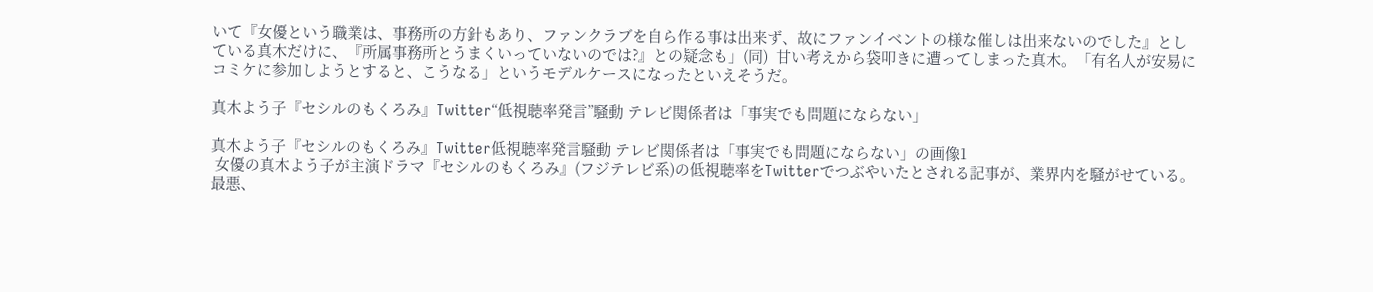いて『女優という職業は、事務所の方針もあり、ファンクラブを自ら作る事は出来ず、故にファンイベントの様な催しは出来ないのでした』としている真木だけに、『所属事務所とうまくいっていないのでは?』との疑念も」(同)  甘い考えから袋叩きに遭ってしまった真木。「有名人が安易にコミケに参加しようとすると、こうなる」というモデルケースになったといえそうだ。

真木よう子『セシルのもくろみ』Twitter“低視聴率発言”騒動 テレビ関係者は「事実でも問題にならない」

真木よう子『セシルのもくろみ』Twitter低視聴率発言騒動 テレビ関係者は「事実でも問題にならない」の画像1
 女優の真木よう子が主演ドラマ『セシルのもくろみ』(フジテレビ系)の低視聴率をTwitterでつぶやいたとされる記事が、業界内を騒がせている。最悪、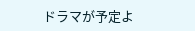ドラマが予定よ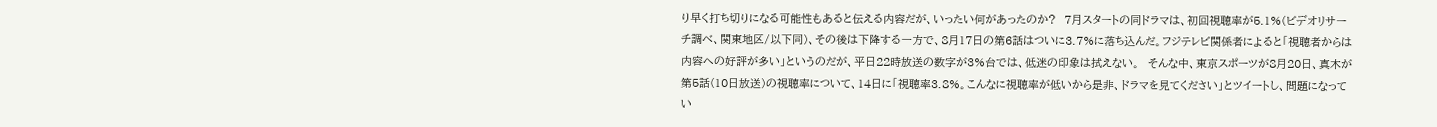り早く打ち切りになる可能性もあると伝える内容だが、いったい何があったのか?  7月スタートの同ドラマは、初回視聴率が5.1%(ビデオリサーチ調べ、関東地区/以下同)、その後は下降する一方で、8月17日の第6話はついに3.7%に落ち込んだ。フジテレビ関係者によると「視聴者からは内容への好評が多い」というのだが、平日22時放送の数字が3%台では、低迷の印象は拭えない。  そんな中、東京スポーツが8月20日、真木が第5話(10日放送)の視聴率について、14日に「視聴率3.8%。こんなに視聴率が低いから是非、ドラマを見てください」とツイートし、問題になってい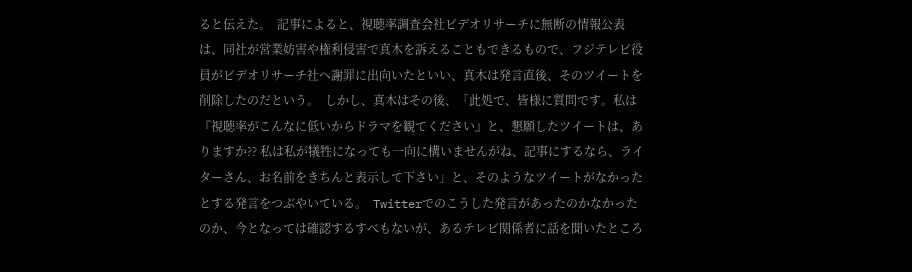ると伝えた。  記事によると、視聴率調査会社ビデオリサーチに無断の情報公表は、同社が営業妨害や権利侵害で真木を訴えることもできるもので、フジテレビ役員がビデオリサーチ社へ謝罪に出向いたといい、真木は発言直後、そのツイートを削除したのだという。  しかし、真木はその後、「此処で、皆様に質問です。私は『視聴率がこんなに低いからドラマを観てください』と、懇願したツイートは、ありますか?? 私は私が犠牲になっても一向に構いませんがね、記事にするなら、ライターさん、お名前をきちんと表示して下さい」と、そのようなツイートがなかったとする発言をつぶやいている。  Twitterでのこうした発言があったのかなかったのか、今となっては確認するすべもないが、あるテレビ関係者に話を聞いたところ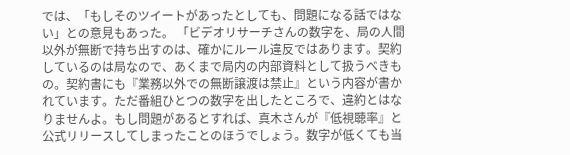では、「もしそのツイートがあったとしても、問題になる話ではない」との意見もあった。 「ビデオリサーチさんの数字を、局の人間以外が無断で持ち出すのは、確かにルール違反ではあります。契約しているのは局なので、あくまで局内の内部資料として扱うべきもの。契約書にも『業務以外での無断譲渡は禁止』という内容が書かれています。ただ番組ひとつの数字を出したところで、違約とはなりませんよ。もし問題があるとすれば、真木さんが『低視聴率』と公式リリースしてしまったことのほうでしょう。数字が低くても当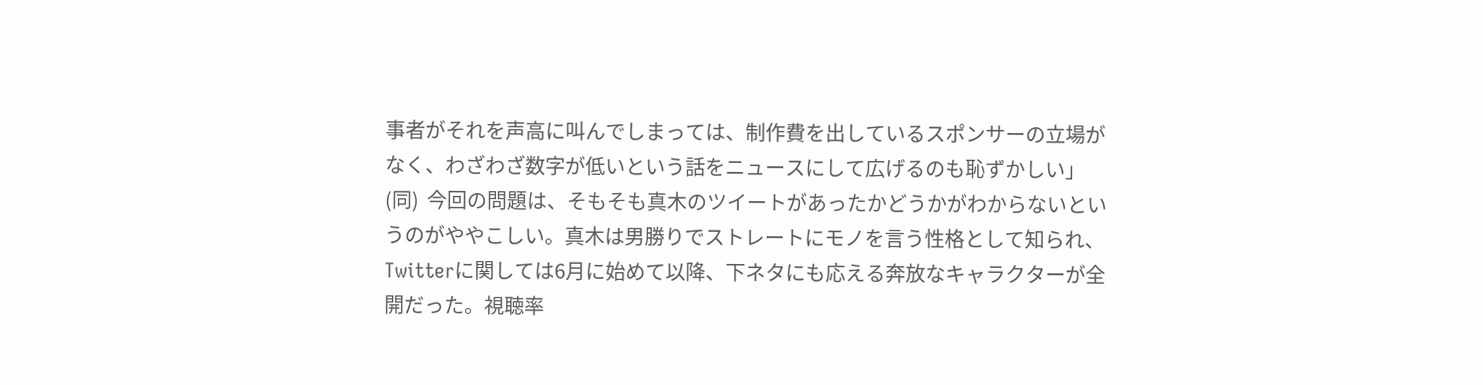事者がそれを声高に叫んでしまっては、制作費を出しているスポンサーの立場がなく、わざわざ数字が低いという話をニュースにして広げるのも恥ずかしい」(同)  今回の問題は、そもそも真木のツイートがあったかどうかがわからないというのがややこしい。真木は男勝りでストレートにモノを言う性格として知られ、Twitterに関しては6月に始めて以降、下ネタにも応える奔放なキャラクターが全開だった。視聴率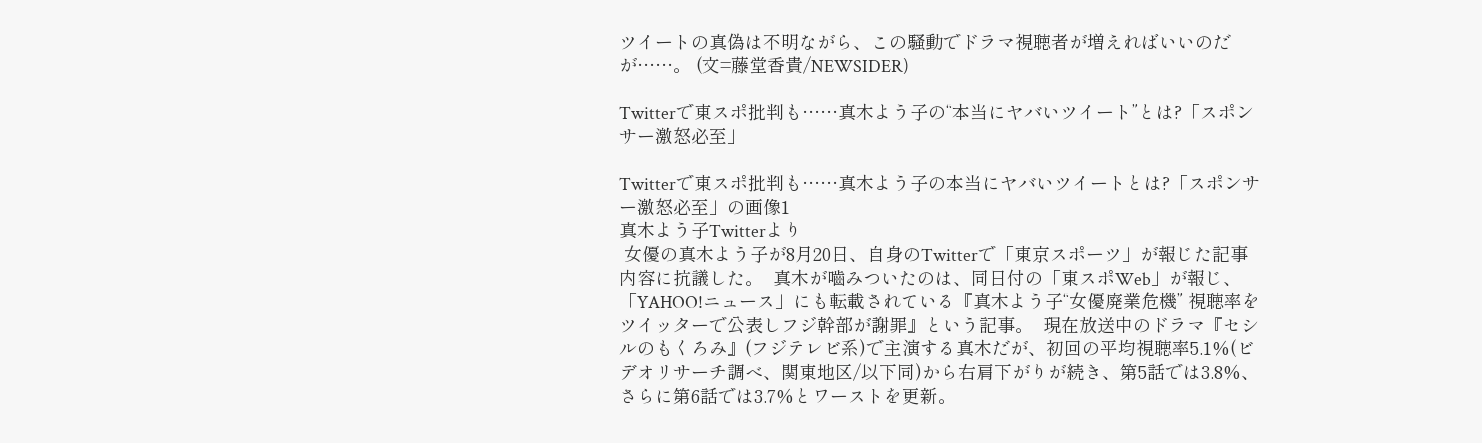ツイートの真偽は不明ながら、この騒動でドラマ視聴者が増えればいいのだが……。 (文=藤堂香貴/NEWSIDER)

Twitterで東スポ批判も……真木よう子の“本当にヤバいツイート”とは?「スポンサー激怒必至」

Twitterで東スポ批判も……真木よう子の本当にヤバいツイートとは?「スポンサー激怒必至」の画像1
真木よう子Twitterより
 女優の真木よう子が8月20日、自身のTwitterで「東京スポーツ」が報じた記事内容に抗議した。  真木が嚙みついたのは、同日付の「東スポWeb」が報じ、「YAHOO!ニュース」にも転載されている『真木よう子“女優廃業危機” 視聴率をツイッターで公表しフジ幹部が謝罪』という記事。  現在放送中のドラマ『セシルのもくろみ』(フジテレビ系)で主演する真木だが、初回の平均視聴率5.1%(ビデオリサーチ調べ、関東地区/以下同)から右肩下がりが続き、第5話では3.8%、さらに第6話では3.7%とワーストを更新。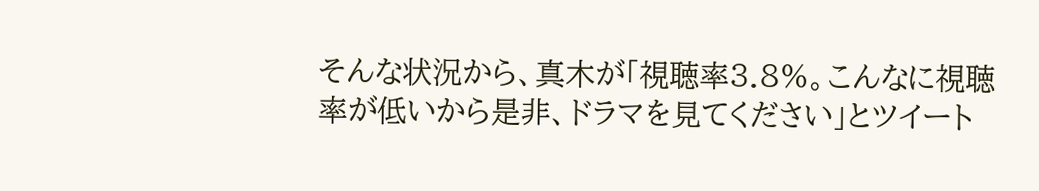そんな状況から、真木が「視聴率3.8%。こんなに視聴率が低いから是非、ドラマを見てください」とツイート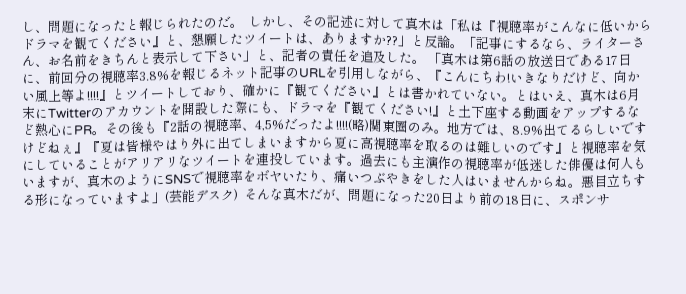し、問題になったと報じられたのだ。  しかし、その記述に対して真木は「私は『視聴率がこんなに低いからドラマを観てください』と、懇願したツイートは、ありますか??」と反論。「記事にするなら、ライターさん、お名前をきちんと表示して下さい」と、記者の責任を追及した。 「真木は第6話の放送日である17日に、前回分の視聴率3.8%を報じるネット記事のURLを引用しながら、『こんにちわ!いきなりだけど、向かい風上等よ!!!!』とツイートしており、確かに『観てください』とは書かれていない。とはいえ、真木は6月末にTwitterのアカウントを開設した際にも、ドラマを『観てください!』と土下座する動画をアップするなど熱心にPR。その後も『2話の視聴率、4,5%だったよ!!!!(略)関東圏のみ。地方では、8.9%出てるらしいですけどねぇ』『夏は皆様やはり外に出てしまいますから夏に高視聴率を取るのは難しいのです』と視聴率を気にしていることがアリアリなツイートを連投しています。過去にも主演作の視聴率が低迷した俳優は何人もいますが、真木のようにSNSで視聴率をボヤいたり、痛いつぶやきをした人はいませんからね。悪目立ちする形になっていますよ」(芸能デスク)  そんな真木だが、問題になった20日より前の18日に、スポンサ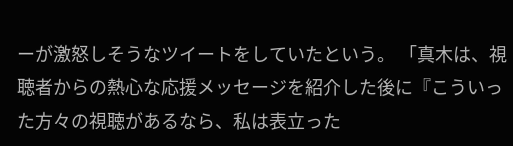ーが激怒しそうなツイートをしていたという。 「真木は、視聴者からの熱心な応援メッセージを紹介した後に『こういった方々の視聴があるなら、私は表立った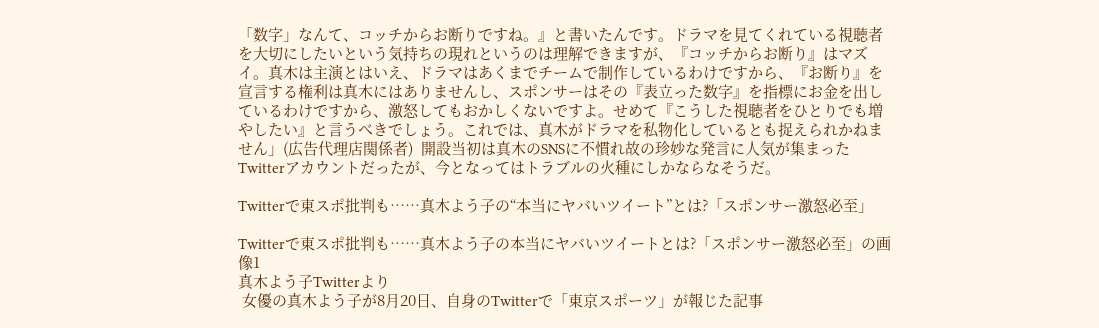「数字」なんて、コッチからお断りですね。』と書いたんです。ドラマを見てくれている視聴者を大切にしたいという気持ちの現れというのは理解できますが、『コッチからお断り』はマズイ。真木は主演とはいえ、ドラマはあくまでチームで制作しているわけですから、『お断り』を宣言する権利は真木にはありませんし、スポンサーはその『表立った数字』を指標にお金を出しているわけですから、激怒してもおかしくないですよ。せめて『こうした視聴者をひとりでも増やしたい』と言うべきでしょう。これでは、真木がドラマを私物化しているとも捉えられかねません」(広告代理店関係者)  開設当初は真木のSNSに不慣れ故の珍妙な発言に人気が集まったTwitterアカウントだったが、今となってはトラブルの火種にしかならなそうだ。

Twitterで東スポ批判も……真木よう子の“本当にヤバいツイート”とは?「スポンサー激怒必至」

Twitterで東スポ批判も……真木よう子の本当にヤバいツイートとは?「スポンサー激怒必至」の画像1
真木よう子Twitterより
 女優の真木よう子が8月20日、自身のTwitterで「東京スポーツ」が報じた記事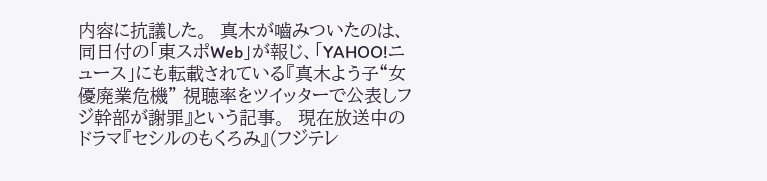内容に抗議した。  真木が嚙みついたのは、同日付の「東スポWeb」が報じ、「YAHOO!ニュース」にも転載されている『真木よう子“女優廃業危機” 視聴率をツイッターで公表しフジ幹部が謝罪』という記事。  現在放送中のドラマ『セシルのもくろみ』(フジテレ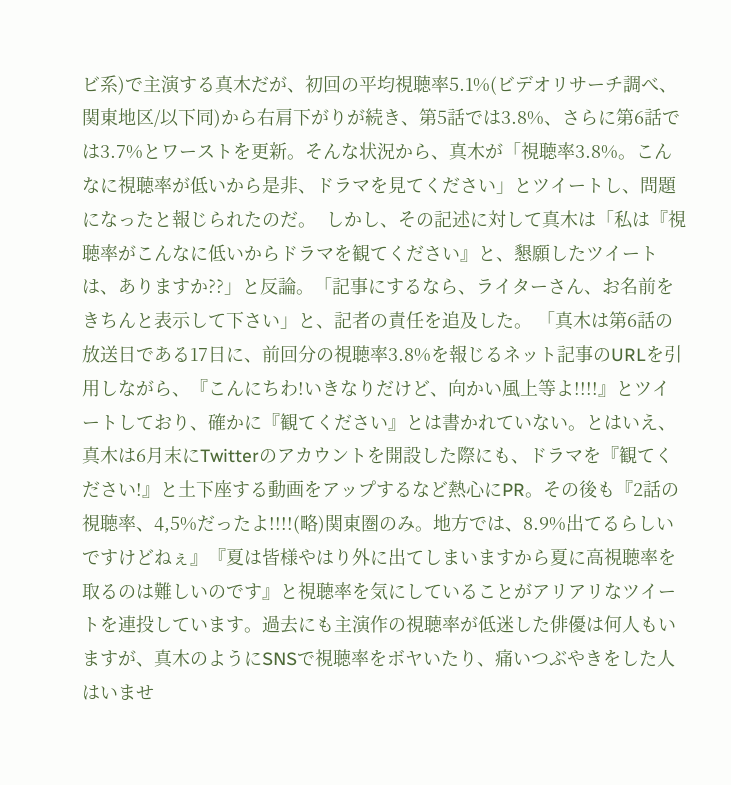ビ系)で主演する真木だが、初回の平均視聴率5.1%(ビデオリサーチ調べ、関東地区/以下同)から右肩下がりが続き、第5話では3.8%、さらに第6話では3.7%とワーストを更新。そんな状況から、真木が「視聴率3.8%。こんなに視聴率が低いから是非、ドラマを見てください」とツイートし、問題になったと報じられたのだ。  しかし、その記述に対して真木は「私は『視聴率がこんなに低いからドラマを観てください』と、懇願したツイートは、ありますか??」と反論。「記事にするなら、ライターさん、お名前をきちんと表示して下さい」と、記者の責任を追及した。 「真木は第6話の放送日である17日に、前回分の視聴率3.8%を報じるネット記事のURLを引用しながら、『こんにちわ!いきなりだけど、向かい風上等よ!!!!』とツイートしており、確かに『観てください』とは書かれていない。とはいえ、真木は6月末にTwitterのアカウントを開設した際にも、ドラマを『観てください!』と土下座する動画をアップするなど熱心にPR。その後も『2話の視聴率、4,5%だったよ!!!!(略)関東圏のみ。地方では、8.9%出てるらしいですけどねぇ』『夏は皆様やはり外に出てしまいますから夏に高視聴率を取るのは難しいのです』と視聴率を気にしていることがアリアリなツイートを連投しています。過去にも主演作の視聴率が低迷した俳優は何人もいますが、真木のようにSNSで視聴率をボヤいたり、痛いつぶやきをした人はいませ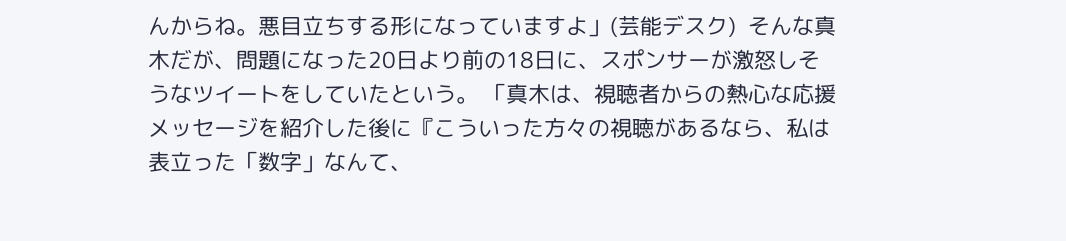んからね。悪目立ちする形になっていますよ」(芸能デスク)  そんな真木だが、問題になった20日より前の18日に、スポンサーが激怒しそうなツイートをしていたという。 「真木は、視聴者からの熱心な応援メッセージを紹介した後に『こういった方々の視聴があるなら、私は表立った「数字」なんて、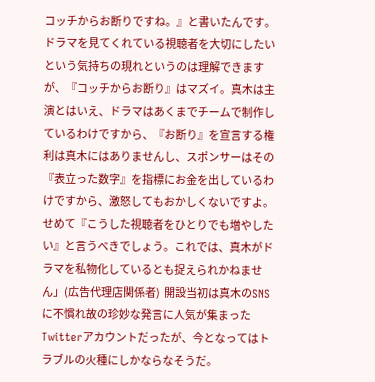コッチからお断りですね。』と書いたんです。ドラマを見てくれている視聴者を大切にしたいという気持ちの現れというのは理解できますが、『コッチからお断り』はマズイ。真木は主演とはいえ、ドラマはあくまでチームで制作しているわけですから、『お断り』を宣言する権利は真木にはありませんし、スポンサーはその『表立った数字』を指標にお金を出しているわけですから、激怒してもおかしくないですよ。せめて『こうした視聴者をひとりでも増やしたい』と言うべきでしょう。これでは、真木がドラマを私物化しているとも捉えられかねません」(広告代理店関係者)  開設当初は真木のSNSに不慣れ故の珍妙な発言に人気が集まったTwitterアカウントだったが、今となってはトラブルの火種にしかならなそうだ。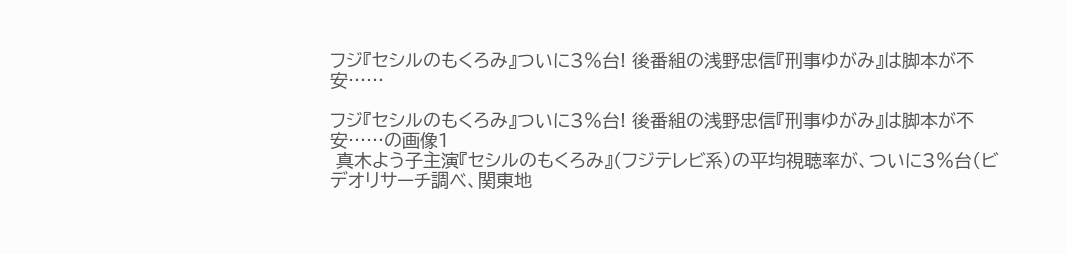フジ『セシルのもくろみ』ついに3%台! 後番組の浅野忠信『刑事ゆがみ』は脚本が不安……

フジ『セシルのもくろみ』ついに3%台! 後番組の浅野忠信『刑事ゆがみ』は脚本が不安……の画像1
 真木よう子主演『セシルのもくろみ』(フジテレビ系)の平均視聴率が、ついに3%台(ビデオリサーチ調べ、関東地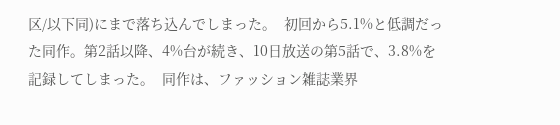区/以下同)にまで落ち込んでしまった。  初回から5.1%と低調だった同作。第2話以降、4%台が続き、10日放送の第5話で、3.8%を記録してしまった。  同作は、ファッション雑誌業界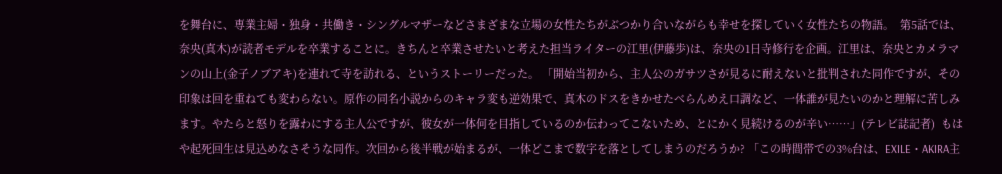を舞台に、専業主婦・独身・共働き・シングルマザーなどさまざまな立場の女性たちがぶつかり合いながらも幸せを探していく女性たちの物語。  第5話では、奈央(真木)が読者モデルを卒業することに。きちんと卒業させたいと考えた担当ライターの江里(伊藤歩)は、奈央の1日寺修行を企画。江里は、奈央とカメラマンの山上(金子ノブアキ)を連れて寺を訪れる、というストーリーだった。 「開始当初から、主人公のガサツさが見るに耐えないと批判された同作ですが、その印象は回を重ねても変わらない。原作の同名小説からのキャラ変も逆効果で、真木のドスをきかせたべらんめえ口調など、一体誰が見たいのかと理解に苦しみます。やたらと怒りを露わにする主人公ですが、彼女が一体何を目指しているのか伝わってこないため、とにかく見続けるのが辛い……」(テレビ誌記者)  もはや起死回生は見込めなさそうな同作。次回から後半戦が始まるが、一体どこまで数字を落としてしまうのだろうか? 「この時間帯での3%台は、EXILE・AKIRA主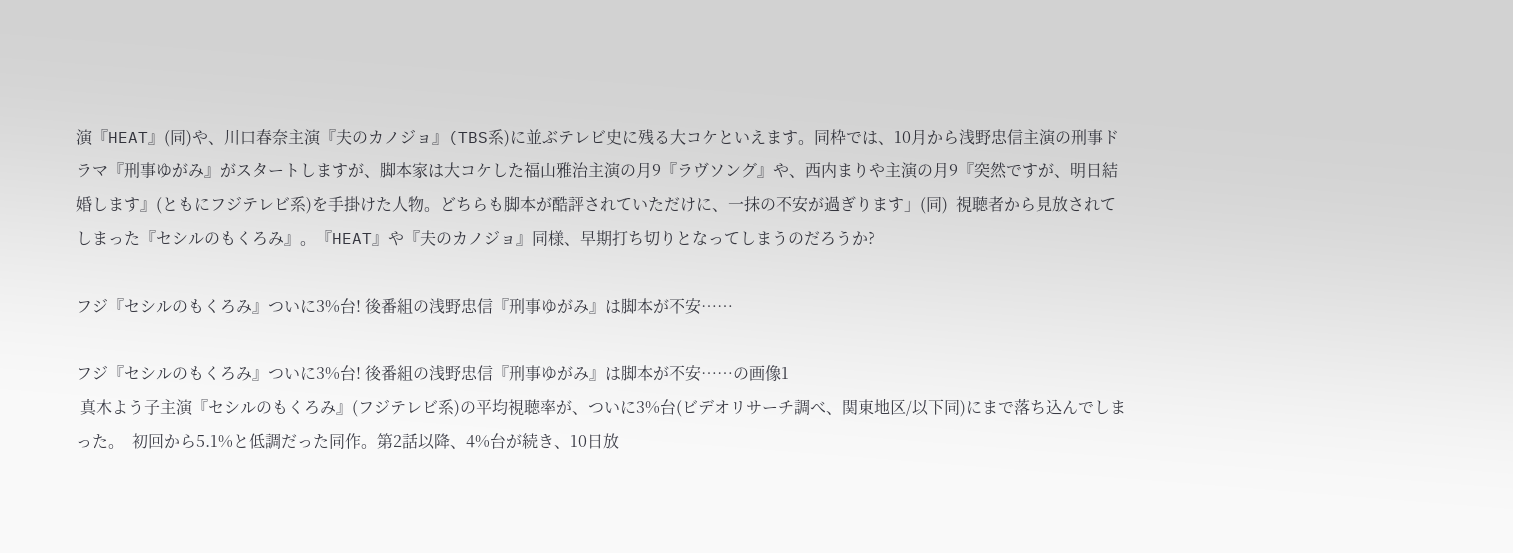演『HEAT』(同)や、川口春奈主演『夫のカノジョ』(TBS系)に並ぶテレビ史に残る大コケといえます。同枠では、10月から浅野忠信主演の刑事ドラマ『刑事ゆがみ』がスタートしますが、脚本家は大コケした福山雅治主演の月9『ラヴソング』や、西内まりや主演の月9『突然ですが、明日結婚します』(ともにフジテレビ系)を手掛けた人物。どちらも脚本が酷評されていただけに、一抹の不安が過ぎります」(同)  視聴者から見放されてしまった『セシルのもくろみ』。『HEAT』や『夫のカノジョ』同様、早期打ち切りとなってしまうのだろうか?

フジ『セシルのもくろみ』ついに3%台! 後番組の浅野忠信『刑事ゆがみ』は脚本が不安……

フジ『セシルのもくろみ』ついに3%台! 後番組の浅野忠信『刑事ゆがみ』は脚本が不安……の画像1
 真木よう子主演『セシルのもくろみ』(フジテレビ系)の平均視聴率が、ついに3%台(ビデオリサーチ調べ、関東地区/以下同)にまで落ち込んでしまった。  初回から5.1%と低調だった同作。第2話以降、4%台が続き、10日放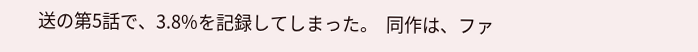送の第5話で、3.8%を記録してしまった。  同作は、ファ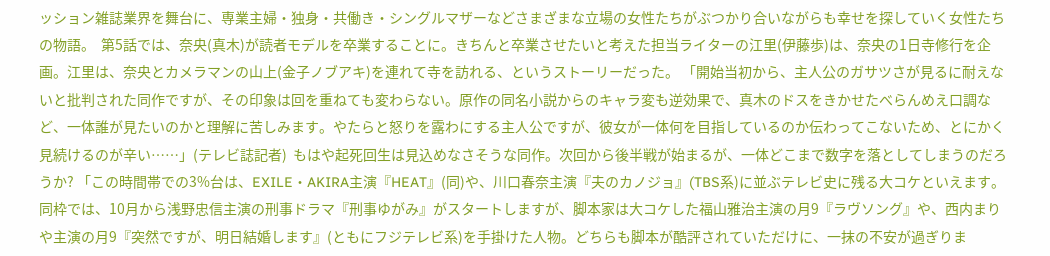ッション雑誌業界を舞台に、専業主婦・独身・共働き・シングルマザーなどさまざまな立場の女性たちがぶつかり合いながらも幸せを探していく女性たちの物語。  第5話では、奈央(真木)が読者モデルを卒業することに。きちんと卒業させたいと考えた担当ライターの江里(伊藤歩)は、奈央の1日寺修行を企画。江里は、奈央とカメラマンの山上(金子ノブアキ)を連れて寺を訪れる、というストーリーだった。 「開始当初から、主人公のガサツさが見るに耐えないと批判された同作ですが、その印象は回を重ねても変わらない。原作の同名小説からのキャラ変も逆効果で、真木のドスをきかせたべらんめえ口調など、一体誰が見たいのかと理解に苦しみます。やたらと怒りを露わにする主人公ですが、彼女が一体何を目指しているのか伝わってこないため、とにかく見続けるのが辛い……」(テレビ誌記者)  もはや起死回生は見込めなさそうな同作。次回から後半戦が始まるが、一体どこまで数字を落としてしまうのだろうか? 「この時間帯での3%台は、EXILE・AKIRA主演『HEAT』(同)や、川口春奈主演『夫のカノジョ』(TBS系)に並ぶテレビ史に残る大コケといえます。同枠では、10月から浅野忠信主演の刑事ドラマ『刑事ゆがみ』がスタートしますが、脚本家は大コケした福山雅治主演の月9『ラヴソング』や、西内まりや主演の月9『突然ですが、明日結婚します』(ともにフジテレビ系)を手掛けた人物。どちらも脚本が酷評されていただけに、一抹の不安が過ぎりま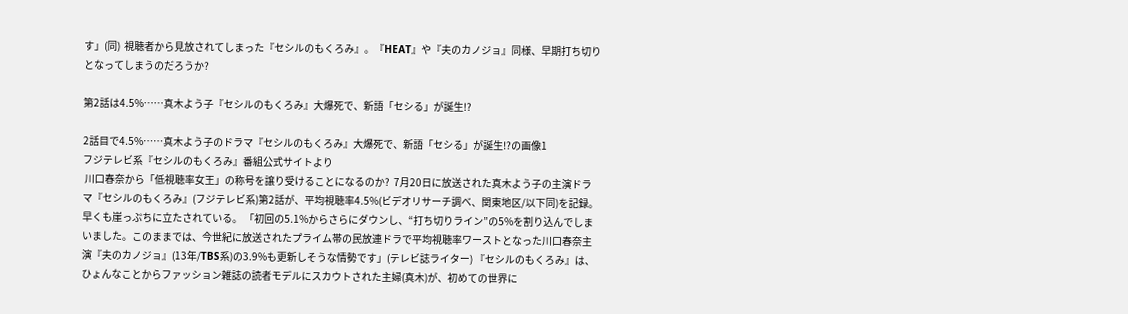す」(同)  視聴者から見放されてしまった『セシルのもくろみ』。『HEAT』や『夫のカノジョ』同様、早期打ち切りとなってしまうのだろうか?

第2話は4.5%……真木よう子『セシルのもくろみ』大爆死で、新語「セシる」が誕生!?

2話目で4.5%……真木よう子のドラマ『セシルのもくろみ』大爆死で、新語「セシる」が誕生!?の画像1
フジテレビ系『セシルのもくろみ』番組公式サイトより
 川口春奈から「低視聴率女王」の称号を譲り受けることになるのか?  7月20日に放送された真木よう子の主演ドラマ『セシルのもくろみ』(フジテレビ系)第2話が、平均視聴率4.5%(ビデオリサーチ調べ、関東地区/以下同)を記録。早くも崖っぷちに立たされている。 「初回の5.1%からさらにダウンし、“打ち切りライン”の5%を割り込んでしまいました。このままでは、今世紀に放送されたプライム帯の民放連ドラで平均視聴率ワーストとなった川口春奈主演『夫のカノジョ』(13年/TBS系)の3.9%も更新しそうな情勢です」(テレビ誌ライター) 『セシルのもくろみ』は、ひょんなことからファッション雑誌の読者モデルにスカウトされた主婦(真木)が、初めての世界に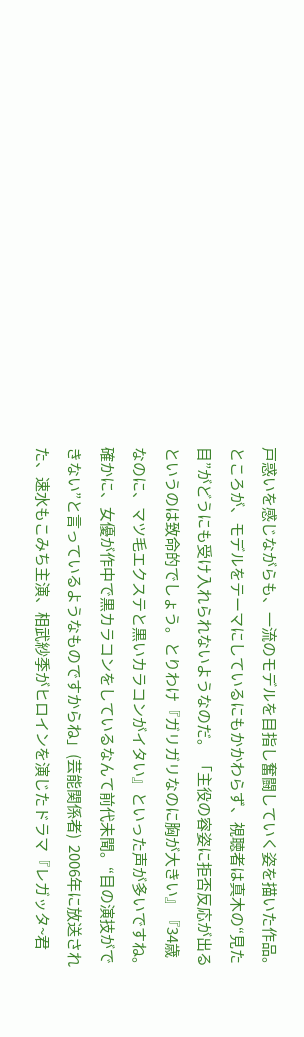戸惑いを感じながらも、一流のモデルを目指し奮闘していく姿を描いた作品。ところが、モデルをテーマにしているにもかかわらず、視聴者は真木の“見た目”がどうにも受け入れられないようなのだ。 「主役の容姿に拒否反応が出るというのは致命的でしょう。とりわけ『ガリガリなのに胸が大きい』『34歳なのに、マツ毛エクステと黒いカラコンがイタい』といった声が多いですね。確かに、女優が作中で黒カラコンをしているなんて前代未聞。“目の演技ができない”と言っているようなものですからね」(芸能関係者)  2006年に放送された、速水もこみち主演、相武紗季がヒロインを演じたドラマ『レガッタ~君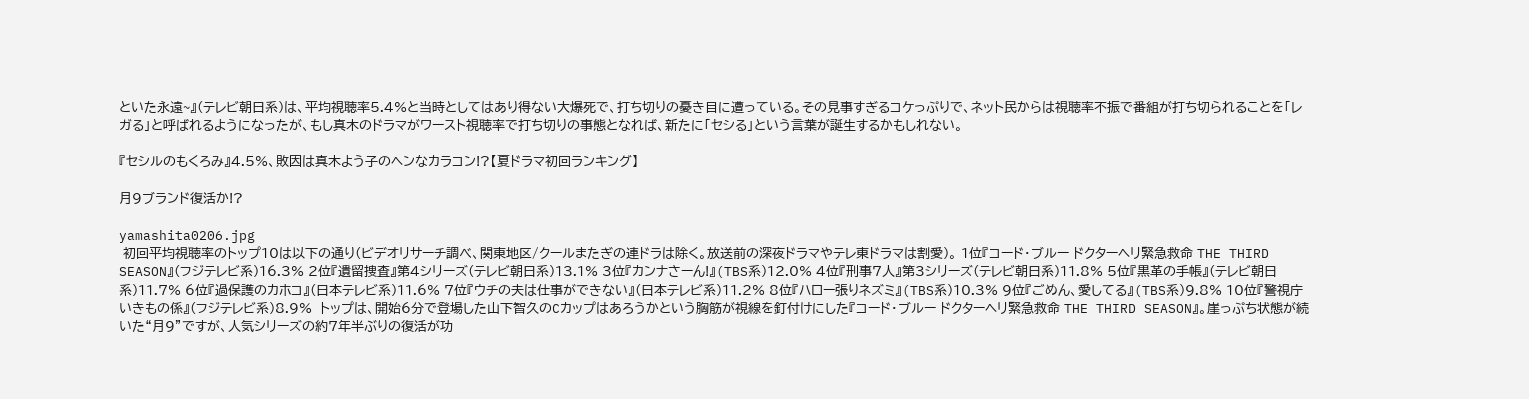といた永遠~』(テレビ朝日系)は、平均視聴率5.4%と当時としてはあり得ない大爆死で、打ち切りの憂き目に遭っている。その見事すぎるコケっぷりで、ネット民からは視聴率不振で番組が打ち切られることを「レガる」と呼ばれるようになったが、もし真木のドラマがワースト視聴率で打ち切りの事態となれば、新たに「セシる」という言葉が誕生するかもしれない。

『セシルのもくろみ』4.5%、敗因は真木よう子のヘンなカラコン!?【夏ドラマ初回ランキング】

月9ブランド復活か!?

yamashita0206.jpg
 初回平均視聴率のトップ10は以下の通り(ビデオリサーチ調べ、関東地区/クールまたぎの連ドラは除く。放送前の深夜ドラマやテレ東ドラマは割愛)。 1位『コード・ブルー ドクターヘリ緊急救命 THE THIRD SEASON』(フジテレビ系)16.3% 2位『遺留捜査』第4シリーズ(テレビ朝日系)13.1% 3位『カンナさーん!』(TBS系)12.0% 4位『刑事7人』第3シリーズ(テレビ朝日系)11.8% 5位『黒革の手帳』(テレビ朝日系)11.7% 6位『過保護のカホコ』(日本テレビ系)11.6% 7位『ウチの夫は仕事ができない』(日本テレビ系)11.2% 8位『ハロー張りネズミ』(TBS系)10.3% 9位『ごめん、愛してる』(TBS系)9.8% 10位『警視庁いきもの係』(フジテレビ系)8.9%  トップは、開始6分で登場した山下智久のCカップはあろうかという胸筋が視線を釘付けにした『コード・ブルー ドクターヘリ緊急救命 THE THIRD SEASON』。崖っぷち状態が続いた“月9”ですが、人気シリーズの約7年半ぶりの復活が功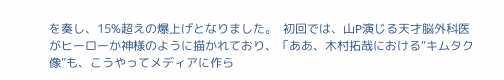を奏し、15%超えの爆上げとなりました。  初回では、山P演じる天才脳外科医がヒーローか神様のように描かれており、「ああ、木村拓哉における“キムタク像”も、こうやってメディアに作ら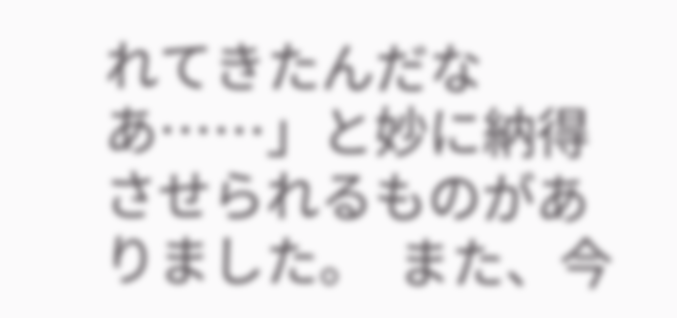れてきたんだなあ……」と妙に納得させられるものがありました。  また、今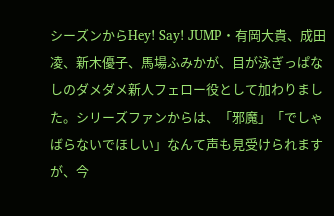シーズンからHey! Say! JUMP・有岡大貴、成田凌、新木優子、馬場ふみかが、目が泳ぎっぱなしのダメダメ新人フェロー役として加わりました。シリーズファンからは、「邪魔」「でしゃばらないでほしい」なんて声も見受けられますが、今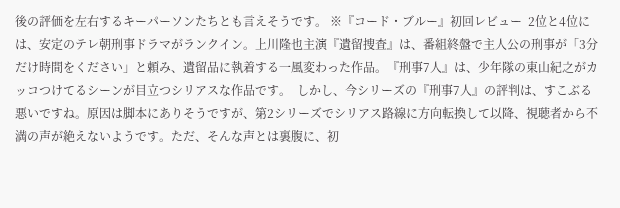後の評価を左右するキーパーソンたちとも言えそうです。 ※『コード・ブルー』初回レビュー  2位と4位には、安定のテレ朝刑事ドラマがランクイン。上川隆也主演『遺留捜査』は、番組終盤で主人公の刑事が「3分だけ時間をください」と頼み、遺留品に執着する一風変わった作品。『刑事7人』は、少年隊の東山紀之がカッコつけてるシーンが目立つシリアスな作品です。  しかし、今シリーズの『刑事7人』の評判は、すこぶる悪いですね。原因は脚本にありそうですが、第2シリーズでシリアス路線に方向転換して以降、視聴者から不満の声が絶えないようです。ただ、そんな声とは裏腹に、初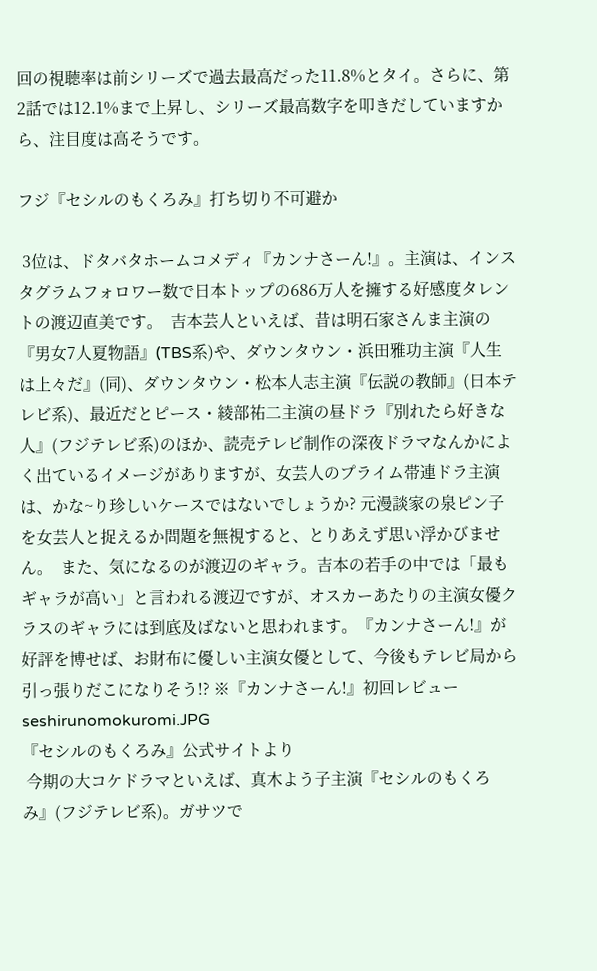回の視聴率は前シリーズで過去最高だった11.8%とタイ。さらに、第2話では12.1%まで上昇し、シリーズ最高数字を叩きだしていますから、注目度は高そうです。

フジ『セシルのもくろみ』打ち切り不可避か

 3位は、ドタバタホームコメディ『カンナさーん!』。主演は、インスタグラムフォロワー数で日本トップの686万人を擁する好感度タレントの渡辺直美です。  吉本芸人といえば、昔は明石家さんま主演の『男女7人夏物語』(TBS系)や、ダウンタウン・浜田雅功主演『人生は上々だ』(同)、ダウンタウン・松本人志主演『伝説の教師』(日本テレビ系)、最近だとピース・綾部祐二主演の昼ドラ『別れたら好きな人』(フジテレビ系)のほか、読売テレビ制作の深夜ドラマなんかによく出ているイメージがありますが、女芸人のプライム帯連ドラ主演は、かな~り珍しいケースではないでしょうか? 元漫談家の泉ピン子を女芸人と捉えるか問題を無視すると、とりあえず思い浮かびません。  また、気になるのが渡辺のギャラ。吉本の若手の中では「最もギャラが高い」と言われる渡辺ですが、オスカーあたりの主演女優クラスのギャラには到底及ばないと思われます。『カンナさーん!』が好評を博せば、お財布に優しい主演女優として、今後もテレビ局から引っ張りだこになりそう!? ※『カンナさーん!』初回レビュー
seshirunomokuromi.JPG
『セシルのもくろみ』公式サイトより
 今期の大コケドラマといえば、真木よう子主演『セシルのもくろみ』(フジテレビ系)。ガサツで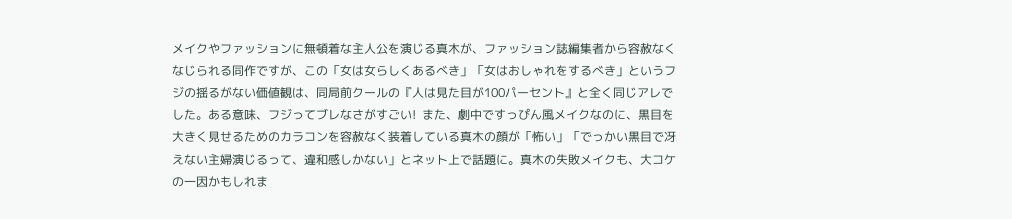メイクやファッションに無頓着な主人公を演じる真木が、ファッション誌編集者から容赦なくなじられる同作ですが、この「女は女らしくあるべき」「女はおしゃれをするべき」というフジの揺るがない価値観は、同局前クールの『人は見た目が100パーセント』と全く同じアレでした。ある意味、フジってブレなさがすごい!  また、劇中ですっぴん風メイクなのに、黒目を大きく見せるためのカラコンを容赦なく装着している真木の顔が「怖い」「でっかい黒目で冴えない主婦演じるって、違和感しかない」とネット上で話題に。真木の失敗メイクも、大コケの一因かもしれま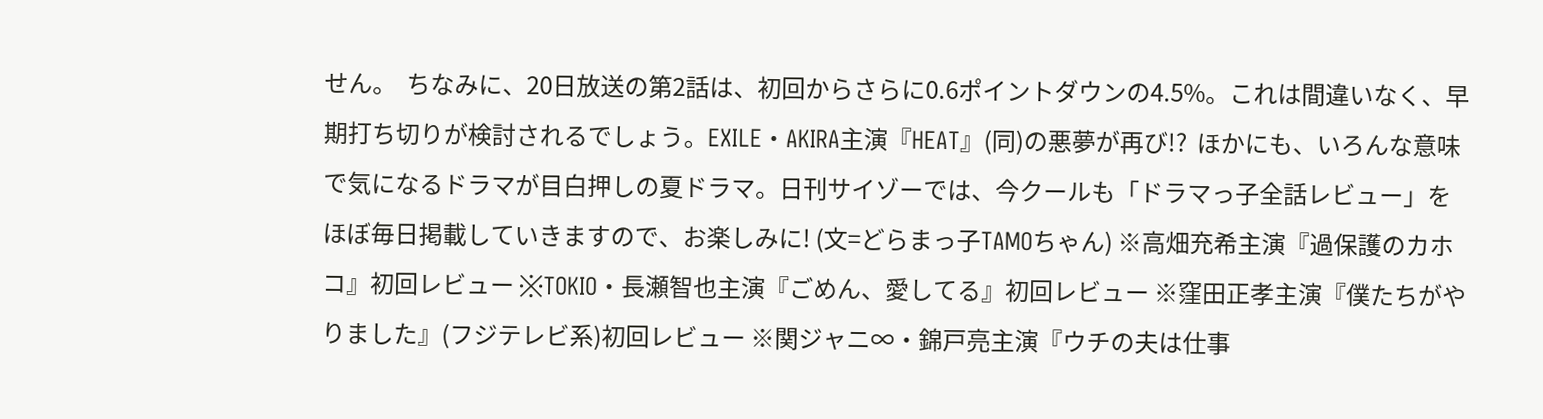せん。  ちなみに、20日放送の第2話は、初回からさらに0.6ポイントダウンの4.5%。これは間違いなく、早期打ち切りが検討されるでしょう。EXILE・AKIRA主演『HEAT』(同)の悪夢が再び!?  ほかにも、いろんな意味で気になるドラマが目白押しの夏ドラマ。日刊サイゾーでは、今クールも「ドラマっ子全話レビュー」をほぼ毎日掲載していきますので、お楽しみに! (文=どらまっ子TAMOちゃん) ※高畑充希主演『過保護のカホコ』初回レビュー ※TOKIO・長瀬智也主演『ごめん、愛してる』初回レビュー ※窪田正孝主演『僕たちがやりました』(フジテレビ系)初回レビュー ※関ジャニ∞・錦戸亮主演『ウチの夫は仕事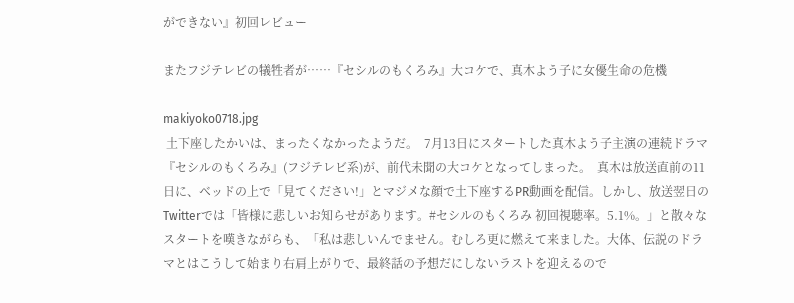ができない』初回レビュー

またフジテレビの犠牲者が……『セシルのもくろみ』大コケで、真木よう子に女優生命の危機

makiyoko0718.jpg
 土下座したかいは、まったくなかったようだ。  7月13日にスタートした真木よう子主演の連続ドラマ『セシルのもくろみ』(フジテレビ系)が、前代未聞の大コケとなってしまった。  真木は放送直前の11日に、ベッドの上で「見てください!」とマジメな顔で土下座するPR動画を配信。しかし、放送翌日のTwitterでは「皆様に悲しいお知らせがあります。#セシルのもくろみ 初回視聴率。5.1%。」と散々なスタートを嘆きながらも、「私は悲しいんでません。むしろ更に燃えて来ました。大体、伝説のドラマとはこうして始まり右肩上がりで、最終話の予想だにしないラストを迎えるので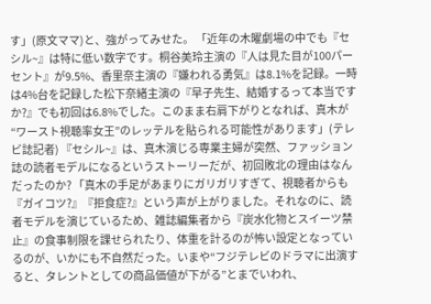す」(原文ママ)と、強がってみせた。 「近年の木曜劇場の中でも『セシル~』は特に低い数字です。桐谷美玲主演の『人は見た目が100パーセント』が9.5%、香里奈主演の『嫌われる勇気』は8.1%を記録。一時は4%台を記録した松下奈緒主演の『早子先生、結婚するって本当ですか?』でも初回は6.8%でした。このまま右肩下がりとなれば、真木が“ワースト視聴率女王”のレッテルを貼られる可能性があります」(テレビ誌記者) 『セシル~』は、真木演じる専業主婦が突然、ファッション誌の読者モデルになるというストーリーだが、初回敗北の理由はなんだったのか? 「真木の手足があまりにガリガリすぎて、視聴者からも『ガイコツ?』『拒食症?』という声が上がりました。それなのに、読者モデルを演じているため、雑誌編集者から『炭水化物とスイーツ禁止』の食事制限を課せられたり、体重を計るのが怖い設定となっているのが、いかにも不自然だった。いまや“フジテレビのドラマに出演すると、タレントとしての商品価値が下がる”とまでいわれ、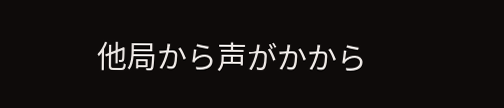他局から声がかから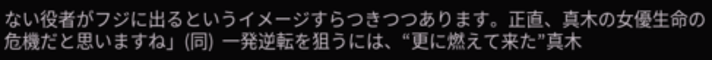ない役者がフジに出るというイメージすらつきつつあります。正直、真木の女優生命の危機だと思いますね」(同)  一発逆転を狙うには、“更に燃えて来た”真木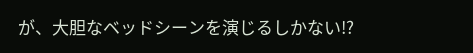が、大胆なベッドシーンを演じるしかない!?